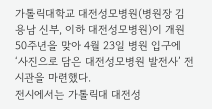가톨릭대학교 대전성모병원(병원장 김용남 신부, 이하 대전성모병원)이 개원 50주년을 맞아 4월 23일 병원 입구에 ‘사진으로 담은 대전성모병원 발전사’ 전시관을 마련했다.
전시에서는 가톨릭대 대전성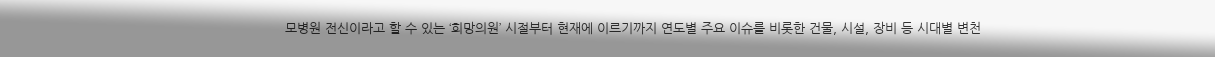모병원 전신이라고 할 수 있는 ‘희망의원’ 시절부터 현재에 이르기까지 연도별 주요 이슈를 비롯한 건물, 시설, 장비 등 시대별 변천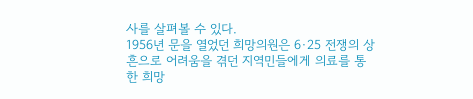사를 살펴볼 수 있다.
1956년 문을 열었던 희망의원은 6·25 전쟁의 상흔으로 어려움을 겪던 지역민들에게 의료를 통한 희망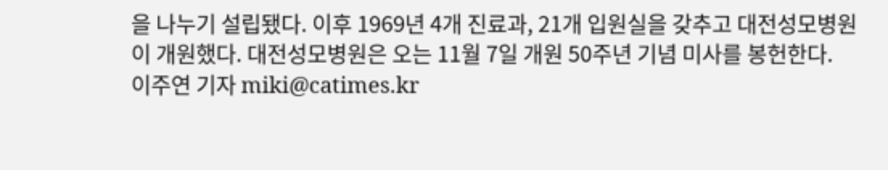을 나누기 설립됐다. 이후 1969년 4개 진료과, 21개 입원실을 갖추고 대전성모병원이 개원했다. 대전성모병원은 오는 11월 7일 개원 50주년 기념 미사를 봉헌한다.
이주연 기자 miki@catimes.kr